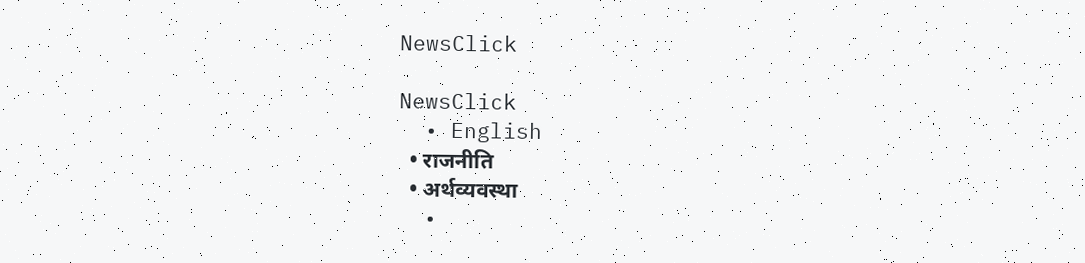NewsClick

NewsClick
  • English
  • राजनीति
  • अर्थव्यवस्था
  •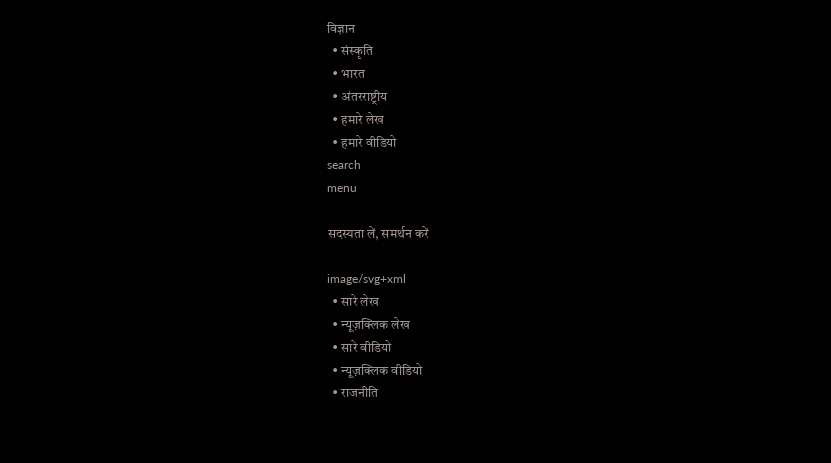विज्ञान
  • संस्कृति
  • भारत
  • अंतरराष्ट्रीय
  • हमारे लेख
  • हमारे वीडियो
search
menu

सदस्यता लें, समर्थन करें

image/svg+xml
  • सारे लेख
  • न्यूज़क्लिक लेख
  • सारे वीडियो
  • न्यूज़क्लिक वीडियो
  • राजनीति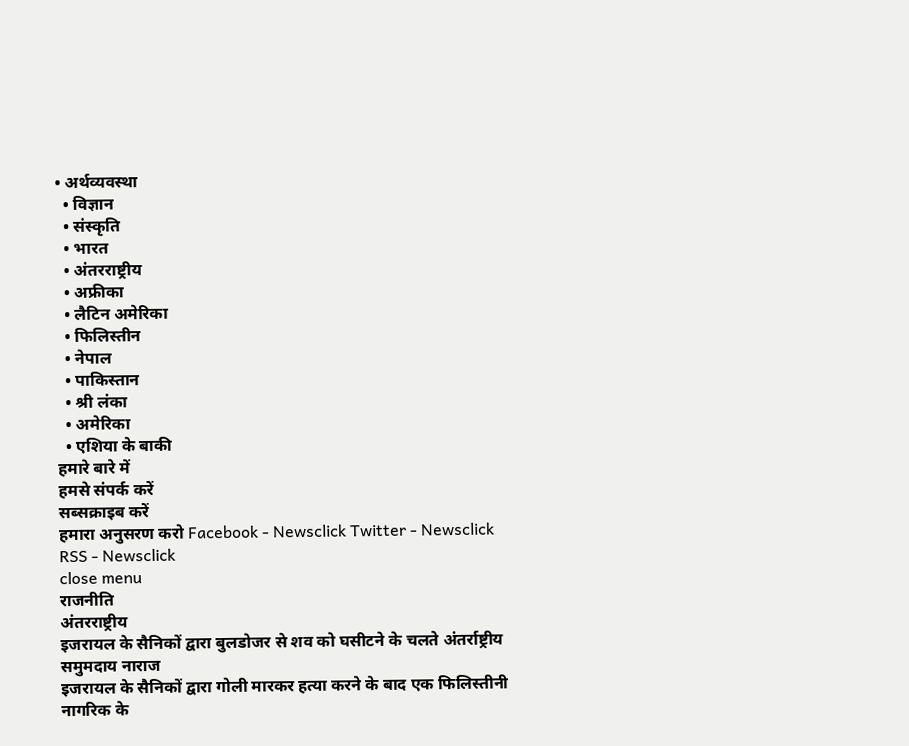• अर्थव्यवस्था
  • विज्ञान
  • संस्कृति
  • भारत
  • अंतरराष्ट्रीय
  • अफ्रीका
  • लैटिन अमेरिका
  • फिलिस्तीन
  • नेपाल
  • पाकिस्तान
  • श्री लंका
  • अमेरिका
  • एशिया के बाकी
हमारे बारे में
हमसे संपर्क करें
सब्सक्राइब करें
हमारा अनुसरण करो Facebook - Newsclick Twitter - Newsclick RSS - Newsclick
close menu
राजनीति
अंतरराष्ट्रीय
इजरायल के सैनिकों द्वारा बुलडोजर से शव को घसीटने के चलते अंतर्राष्ट्रीय समुमदाय नाराज
इजरायल के सैनिकों द्वारा गोली मारकर हत्या करने के बाद एक फिलिस्तीनी नागरिक के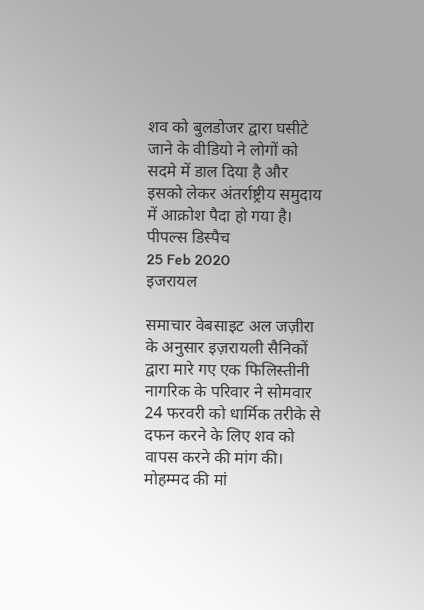शव को बुलडोजर द्वारा घसीटे जाने के वीडियो ने लोगों को सदमे में डाल दिया है और इसको लेकर अंतर्राष्ट्रीय समुदाय में आक्रोश पैदा हो गया है।
पीपल्स डिस्पैच
25 Feb 2020
इजरायल

समाचार वेबसाइट अल जज़ीरा के अनुसार इज़रायली सैनिकों द्वारा मारे गए एक फिलिस्तीनी नागरिक के परिवार ने सोमवार 24 फरवरी को धार्मिक तरीके से दफन करने के लिए शव को वापस करने की मांग की। मोहम्मद की मां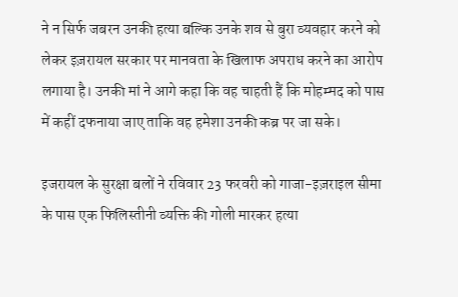ने न सिर्फ जबरन उनकी हत्या बल्कि उनके शव से बुरा व्यवहार करने को लेकर इज़रायल सरकार पर मानवता के खिलाफ अपराध करने का आरोप लगाया है। उनकी मां ने आगे कहा कि वह चाहती हैं कि मोहम्मद को पास में कहीं दफनाया जाए ताकि वह हमेशा उनकी कब्र पर जा सके।

इजरायल के सुरक्षा बलों ने रविवार 23 फरवरी को गाजा-इज़राइल सीमा के पास एक फिलिस्तीनी व्यक्ति की गोली मारकर हत्या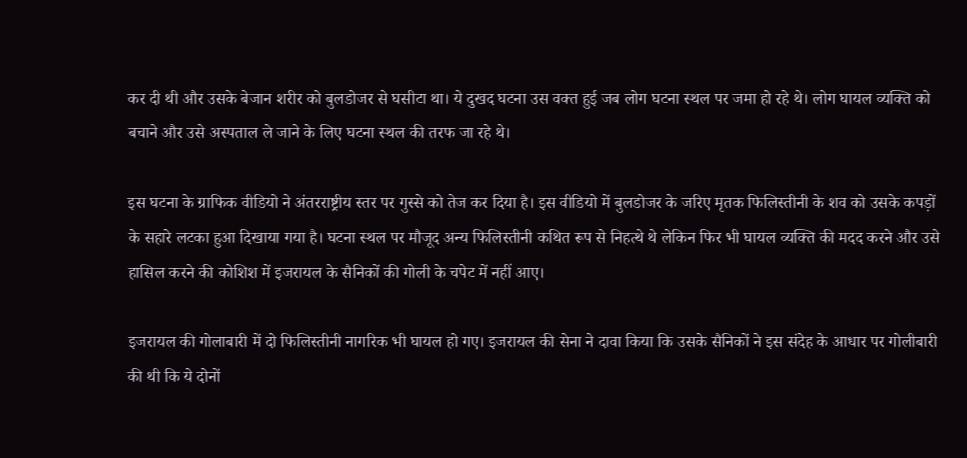कर दी थी और उसके बेजान शरीर को बुलडोजर से घसीटा था। ये दुखद घटना उस वक्त हुई जब लोग घटना स्थल पर जमा हो रहे थे। लोग घायल व्यक्ति को बचाने और उसे अस्पताल ले जाने के लिए घटना स्थल की तरफ जा रहे थे।

इस घटना के ग्राफिक वीडियो ने अंतरराष्ट्रीय स्तर पर गुस्से को तेज कर दिया है। इस वीडियो में बुलडोजर के जरिए मृतक फिलिस्तीनी के शव को उसके कपड़ों के सहारे लटका हुआ दिखाया गया है। घटना स्थल पर मौजूद अन्य फिलिस्तीनी कथित रूप से निहत्थे थे लेकिन फिर भी घायल व्यक्ति की मदद करने और उसे हासिल करने की कोशिश में इजरायल के सैनिकों की गोली के चपेट में नहीं आए।

इजरायल की गोलाबारी में दो फिलिस्तीनी नागरिक भी घायल हो गए। इजरायल की सेना ने दावा किया कि उसके सैनिकों ने इस संदेह के आधार पर गोलीबारी की थी कि ये दोनों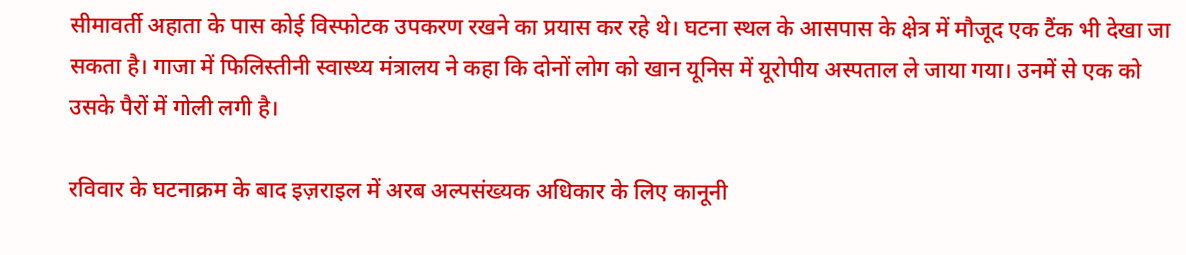सीमावर्ती अहाता के पास कोई विस्फोटक उपकरण रखने का प्रयास कर रहे थे। घटना स्थल के आसपास के क्षेत्र में मौजूद एक टैंक भी देखा जा सकता है। गाजा में फिलिस्तीनी स्वास्थ्य मंत्रालय ने कहा कि दोनों लोग को खान यूनिस में यूरोपीय अस्पताल ले जाया गया। उनमें से एक को उसके पैरों में गोली लगी है।

रविवार के घटनाक्रम के बाद इज़राइल में अरब अल्पसंख्यक अधिकार के लिए कानूनी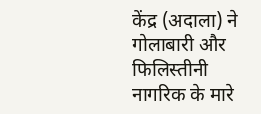केंद्र (अदाला) ने गोलाबारी और फिलिस्तीनी नागरिक के मारे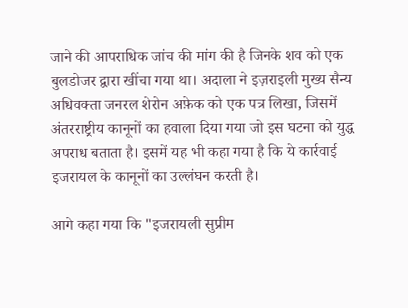जाने की आपराधिक जांच की मांग की है जिनके शव को एक बुलडोजर द्वारा खींचा गया था। अदाला ने इज़राइली मुख्य सैन्य अधिवक्ता जनरल शेरोन अफ़ेक को एक पत्र लिखा, जिसमें अंतरराष्ट्रीय कानूनों का हवाला दिया गया जो इस घटना को युद्ध अपराध बताता है। इसमें यह भी कहा गया है कि ये कार्रवाई इजरायल के कानूनों का उल्लंघन करती है।

आगे कहा गया कि "इजरायली सुप्रीम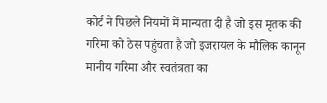कोर्ट ने पिछले नियमों में मान्यता दी है जो इस मृतक की गरिमा को ठेस पहुंचता है जो इजरायल के मौलिक कानून मानीय गरिमा और स्वतंत्रता का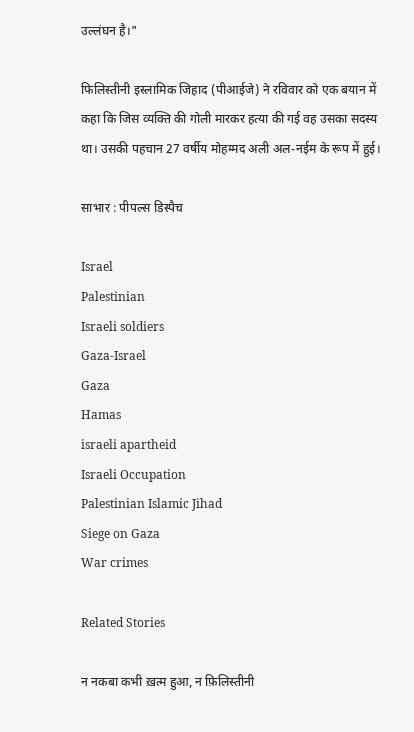उल्लंघन है।"

फिलिस्तीनी इस्लामिक जिहाद (पीआईजे) ने रविवार को एक बयान में कहा कि जिस व्यक्ति की गोली मारकर हत्या की गई वह उसका सदस्य था। उसकी पहचान 27 वर्षीय मोहम्मद अली अल-नईम के रूप में हुई।

साभार : पीपल्स डिस्पैच

Israel
Palestinian
Israeli soldiers
Gaza-Israel
Gaza
Hamas
israeli apartheid
Israeli Occupation
Palestinian Islamic Jihad
Siege on Gaza
War crimes

Related Stories

न नकबा कभी ख़त्म हुआ, न फ़िलिस्तीनी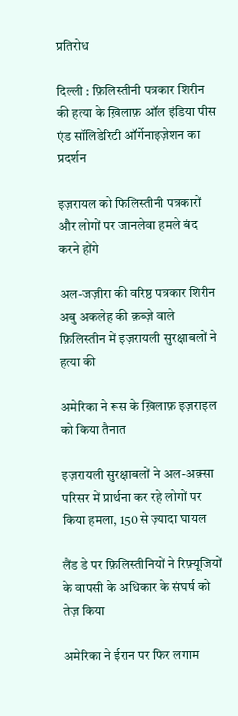प्रतिरोध

दिल्ली : फ़िलिस्तीनी पत्रकार शिरीन की हत्या के ख़िलाफ़ ऑल इंडिया पीस एंड सॉलिडेरिटी ऑर्गेनाइज़ेशन का प्रदर्शन

इज़रायल को फिलिस्तीनी पत्रकारों और लोगों पर जानलेवा हमले बंद करने होंगे

अल-जज़ीरा की वरिष्ठ पत्रकार शिरीन अबु अकलेह की क़ब्ज़े वाले फ़िलिस्तीन में इज़रायली सुरक्षाबलों ने हत्या की

अमेरिका ने रूस के ख़िलाफ़ इज़राइल को किया तैनात

इज़रायली सुरक्षाबलों ने अल-अक़्सा परिसर में प्रार्थना कर रहे लोगों पर किया हमला, 150 से ज़्यादा घायल

लैंड डे पर फ़िलिस्तीनियों ने रिफ़्यूजियों के वापसी के अधिकार के संघर्ष को तेज़ किया

अमेरिका ने ईरान पर फिर लगाम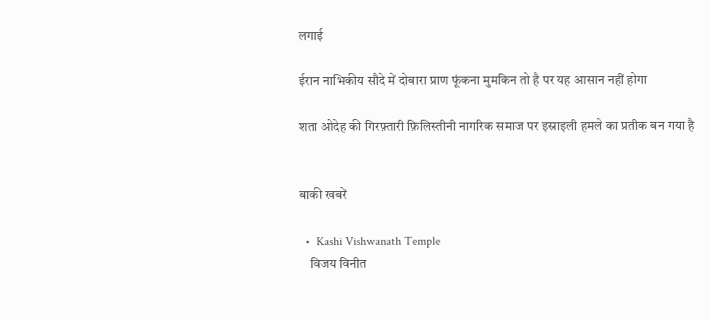लगाई

ईरान नाभिकीय सौदे में दोबारा प्राण फूंकना मुमकिन तो है पर यह आसान नहीं होगा

शता ओदेह की गिरफ़्तारी फ़िलिस्तीनी नागरिक समाज पर इस्राइली हमले का प्रतीक बन गया है


बाकी खबरें

  •  Kashi Vishwanath Temple
    विजय विनीत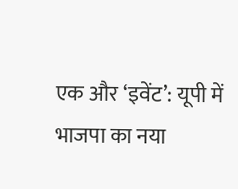एक और ‘इवेंट’: यूपी में भाजपा का नया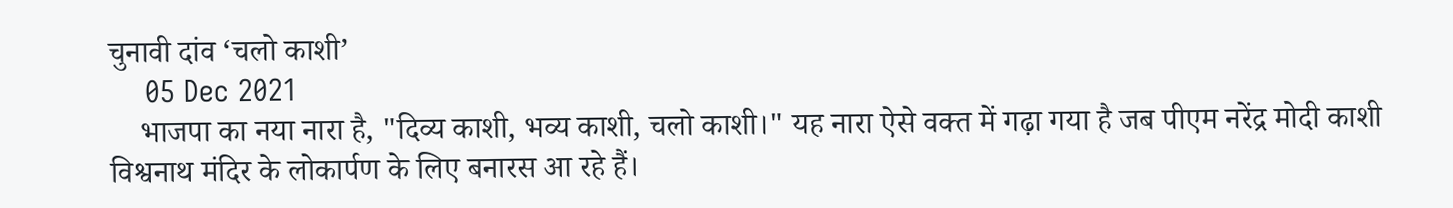चुनावी दांव ‘चलो काशी’
    05 Dec 2021
    भाजपा का नया नारा है, "दिव्य काशी, भव्य काशी, चलो काशी।" यह नारा ऐसे वक्त में गढ़ा गया है जब पीएम नरेंद्र मोदी काशी विश्वनाथ मंदिर के लोकार्पण के लिए बनारस आ रहे हैं।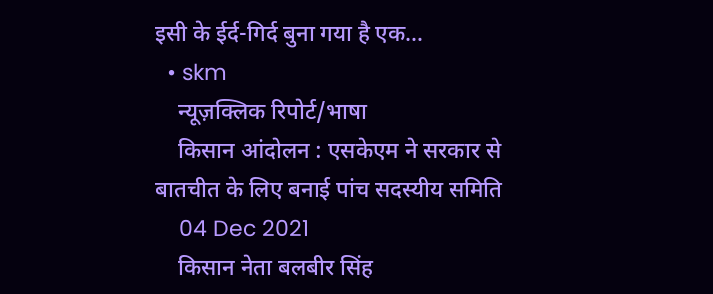इसी के ईर्द-गिर्द बुना गया है एक…
  • skm
    न्यूज़क्लिक रिपोर्ट/भाषा
    किसान आंदोलन : एसकेएम ने सरकार से बातचीत के लिए बनाई पांच सदस्यीय समिति
    04 Dec 2021
    किसान नेता बलबीर सिंह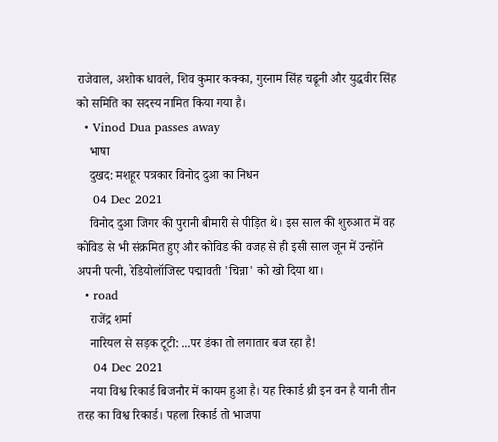राजेवाल, अशोक धावले, शिव कुमार कक्का, गुरनाम सिंह चढूनी और युद्धवीर सिंह को समिति का सदस्य नामित किया गया है।
  • Vinod Dua passes away
    भाषा
    दुखद: मशहूर पत्रकार विनोद दुआ का निधन
    04 Dec 2021
    विनोद दुआ जिगर की पुरानी बीमारी से पीड़ित थे। इस साल की शुरुआत में वह कोविड से भी संक्रमित हुए और कोविड की वजह से ही इसी साल जून में उन्होंने अपनी पत्नी, रेडियोलॉजिस्ट पद्मावती 'चिन्ना' को खो दिया था।
  • road
    राजेंद्र शर्मा
    नारियल से सड़क टूटी: ...पर डंका तो लगातार बज रहा है!
    04 Dec 2021
    नया विश्व रिकार्ड बिजनौर में कायम हुआ है। यह रिकार्ड थ्री इन वन है यानी तीन तरह का विश्व रिकार्ड। पहला रिकार्ड तो भाजपा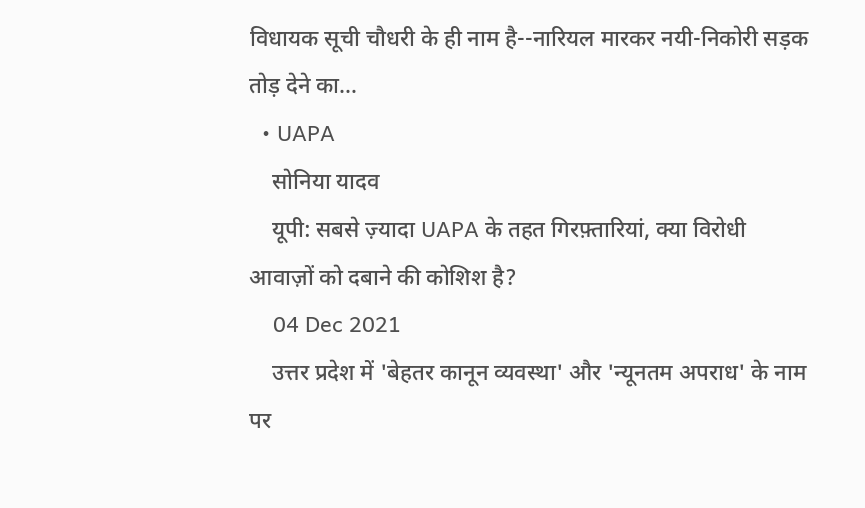विधायक सूची चौधरी के ही नाम है--नारियल मारकर नयी-निकोरी सड़क तोड़ देने का…
  • UAPA
    सोनिया यादव
    यूपी: सबसे ज़्यादा UAPA के तहत गिरफ़्तारियां, क्या विरोधी आवाज़ों को दबाने की कोशिश है?
    04 Dec 2021
    उत्तर प्रदेश में 'बेहतर कानून व्यवस्था' और 'न्यूनतम अपराध' के नाम पर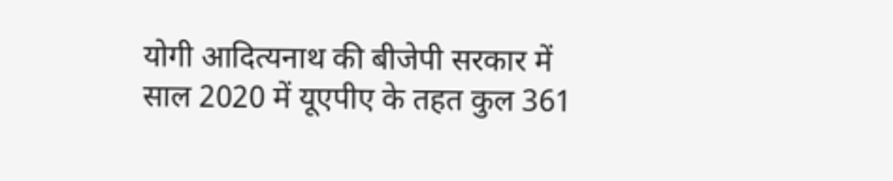योगी आदित्यनाथ की बीजेपी सरकार में साल 2020 में यूएपीए के तहत कुल 361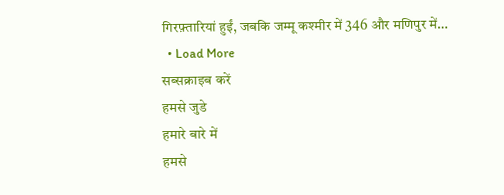गिरफ़्तारियां हुईं, जबकि जम्मू कश्मीर में 346 और मणिपुर में…
  • Load More
सब्सक्राइब करें
हमसे जुडे
हमारे बारे में
हमसे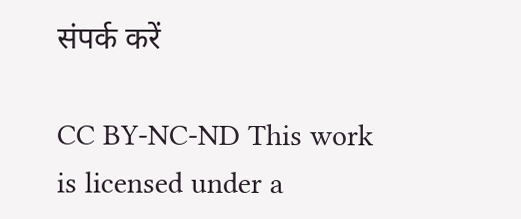संपर्क करें

CC BY-NC-ND This work is licensed under a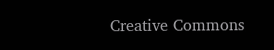Creative Commons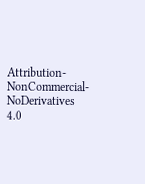Attribution-NonCommercial-NoDerivatives 4.0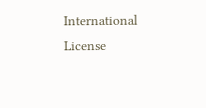International License